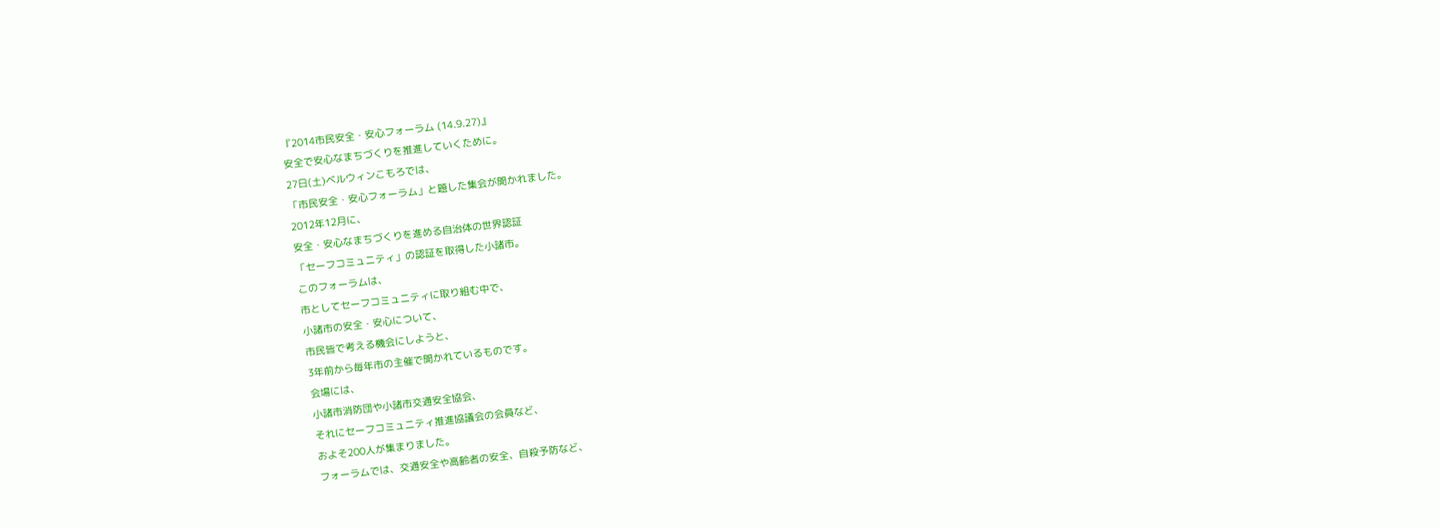『2014市民安全・安心フォーラム (14.9.27)』
安全で安心なまちづくりを推進していくために。
27日(土)ベルウィンこもろでは、
「市民安全・安心フォーラム」と題した集会が開かれました。
2012年12月に、
安全・安心なまちづくりを進める自治体の世界認証
「セーフコミュニティ」の認証を取得した小諸市。
このフォーラムは、
市としてセーフコミュニティに取り組む中で、
小諸市の安全・安心について、
市民皆で考える機会にしようと、
3年前から毎年市の主催で開かれているものです。
会場には、
小諸市消防団や小諸市交通安全協会、
それにセーフコミュニティ推進協議会の会員など、
およそ200人が集まりました。
フォーラムでは、交通安全や高齢者の安全、自殺予防など、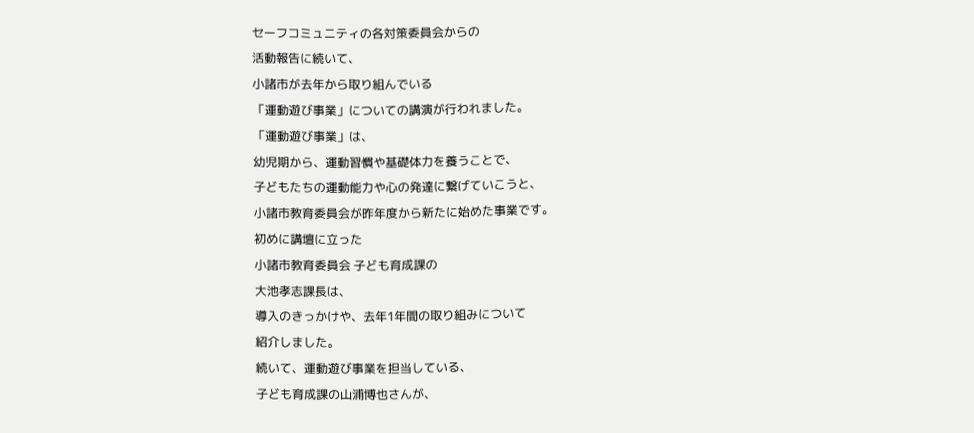セーフコミュニティの各対策委員会からの
活動報告に続いて、
小諸市が去年から取り組んでいる
「運動遊び事業」についての講演が行われました。
「運動遊び事業」は、
幼児期から、運動習慣や基礎体力を養うことで、
子どもたちの運動能力や心の発達に繋げていこうと、
小諸市教育委員会が昨年度から新たに始めた事業です。
初めに講壇に立った
小諸市教育委員会 子ども育成課の
大池孝志課長は、
導入のきっかけや、去年1年間の取り組みについて
紹介しました。
続いて、運動遊び事業を担当している、
子ども育成課の山浦博也さんが、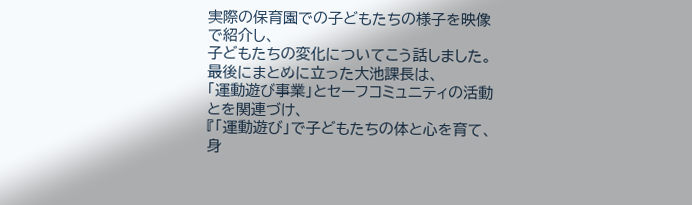実際の保育園での子どもたちの様子を映像で紹介し、
子どもたちの変化についてこう話しました。
最後にまとめに立った大池課長は、
「運動遊び事業」とセーフコミュニティの活動とを関連づけ、
『「運動遊び」で子どもたちの体と心を育て、
身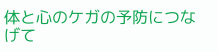体と心のケガの予防につなげて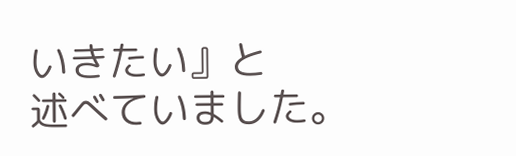いきたい』と
述べていました。